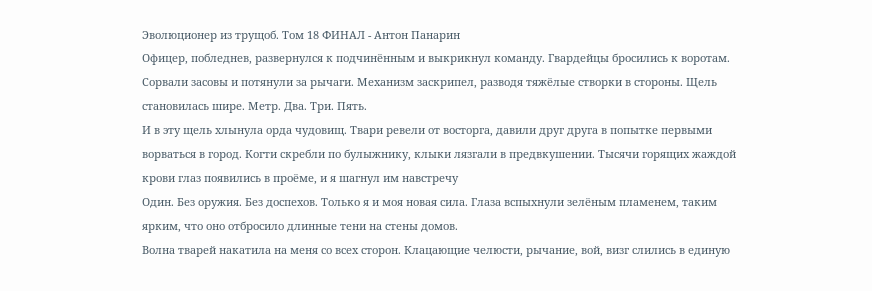Эволюционер из трущоб. Том 18 ФИНАЛ - Антон Панарин
Офицер, побледнев, развернулся к подчинённым и выкрикнул команду. Гвардейцы бросились к воротам. Сорвали засовы и потянули за рычаги. Механизм заскрипел, разводя тяжёлые створки в стороны. Щель становилась шире. Метр. Два. Три. Пять.
И в эту щель хлынула орда чудовищ. Твари ревели от восторга, давили друг друга в попытке первыми ворваться в город. Когти скребли по булыжнику, клыки лязгали в предвкушении. Тысячи горящих жаждой крови глаз появились в проёме, и я шагнул им навстречу
Один. Без оружия. Без доспехов. Только я и моя новая сила. Глаза вспыхнули зелёным пламенем, таким ярким, что оно отбросило длинные тени на стены домов.
Волна тварей накатила на меня со всех сторон. Клацающие челюсти, рычание, вой, визг слились в единую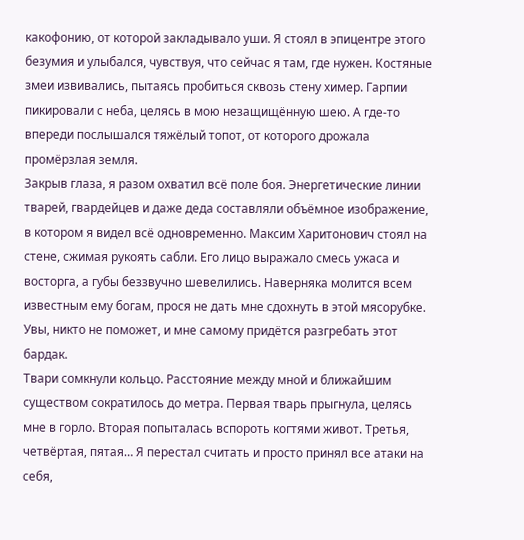какофонию, от которой закладывало уши. Я стоял в эпицентре этого безумия и улыбался, чувствуя, что сейчас я там, где нужен. Костяные змеи извивались, пытаясь пробиться сквозь стену химер. Гарпии пикировали с неба, целясь в мою незащищённую шею. А где-то впереди послышался тяжёлый топот, от которого дрожала промёрзлая земля.
Закрыв глаза, я разом охватил всё поле боя. Энергетические линии тварей, гвардейцев и даже деда составляли объёмное изображение, в котором я видел всё одновременно. Максим Харитонович стоял на стене, сжимая рукоять сабли. Его лицо выражало смесь ужаса и восторга, а губы беззвучно шевелились. Наверняка молится всем известным ему богам, прося не дать мне сдохнуть в этой мясорубке. Увы, никто не поможет, и мне самому придётся разгребать этот бардак.
Твари сомкнули кольцо. Расстояние между мной и ближайшим существом сократилось до метра. Первая тварь прыгнула, целясь мне в горло. Вторая попыталась вспороть когтями живот. Третья, четвёртая, пятая… Я перестал считать и просто принял все атаки на себя,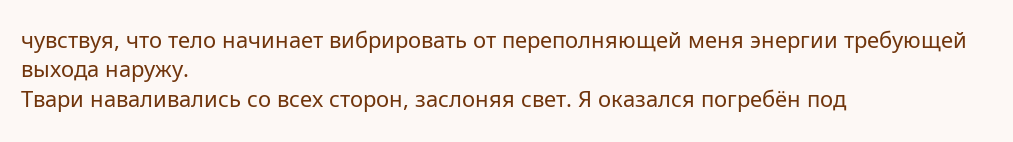чувствуя, что тело начинает вибрировать от переполняющей меня энергии требующей выхода наружу.
Твари наваливались со всех сторон, заслоняя свет. Я оказался погребён под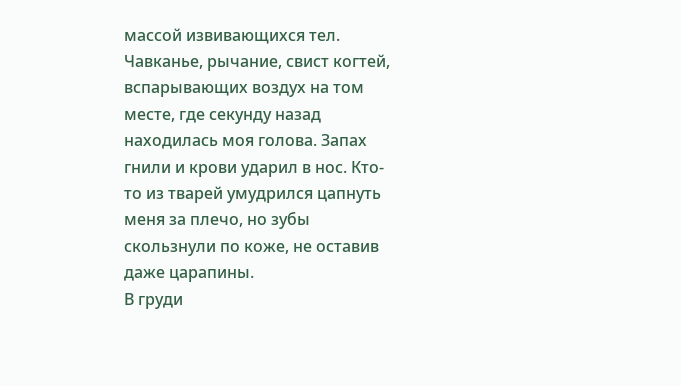массой извивающихся тел. Чавканье, рычание, свист когтей, вспарывающих воздух на том месте, где секунду назад находилась моя голова. Запах гнили и крови ударил в нос. Кто-то из тварей умудрился цапнуть меня за плечо, но зубы скользнули по коже, не оставив даже царапины.
В груди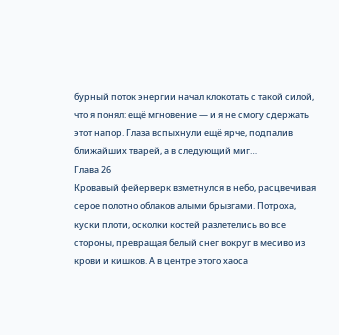бурный поток энергии начал клокотать с такой силой, что я понял: ещё мгновение — и я не смогу сдержать этот напор. Глаза вспыхнули ещё ярче, подпалив ближайших тварей, а в следующий миг…
Глава 26
Кровавый фейерверк взметнулся в небо, расцвечивая серое полотно облаков алыми брызгами. Потроха, куски плоти, осколки костей разлетелись во все стороны, превращая белый снег вокруг в месиво из крови и кишков. А в центре этого хаоса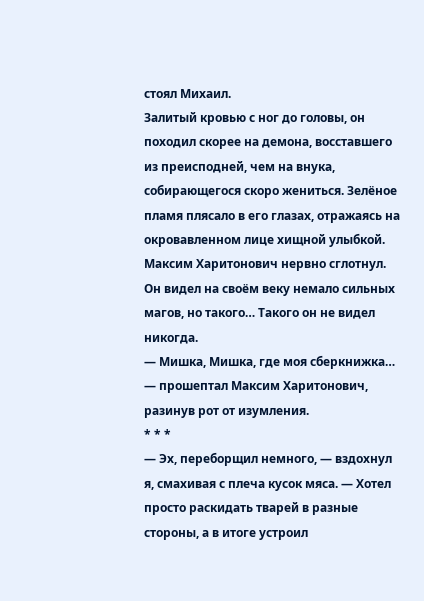стоял Михаил.
Залитый кровью с ног до головы, он походил скорее на демона, восставшего из преисподней, чем на внука, собирающегося скоро жениться. Зелёное пламя плясало в его глазах, отражаясь на окровавленном лице хищной улыбкой. Максим Харитонович нервно сглотнул. Он видел на своём веку немало сильных магов, но такого… Такого он не видел никогда.
— Мишка, Мишка, где моя сберкнижка… — прошептал Максим Харитонович, разинув рот от изумления.
* * *
— Эх, переборщил немного, — вздохнул я, смахивая с плеча кусок мяса. — Хотел просто раскидать тварей в разные стороны, а в итоге устроил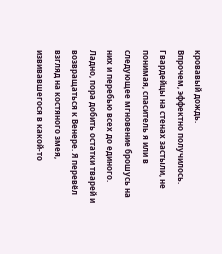кровавый дождь.
Впрочем, эффектно получилось. Гвардейцы на стенах застыли, не понимая, спаситель я или в следующее мгновение брошусь на них и перебью всех до единого. Ладно, пора добить остатки тварей и возвращаться к Венере. Я перевёл взгляд на костяного змея, извивавшегося в какой-то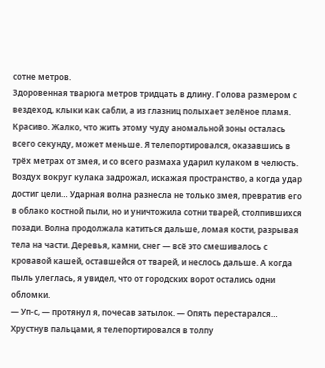сотне метров.
Здоровенная тварюга метров тридцать в длину. Голова размером с вездеход, клыки как сабли, а из глазниц полыхает зелёное пламя. Красиво. Жалко, что жить этому чуду аномальной зоны осталась всего секунду, может меньше. Я телепортировался, оказавшись в трёх метрах от змея, и со всего размаха ударил кулаком в челюсть.
Воздух вокруг кулака задрожал, искажая пространство, а когда удар достиг цели… Ударная волна разнесла не только змея, превратив его в облако костной пыли, но и уничтожила сотни тварей, столпившихся позади. Волна продолжала катиться дальше, ломая кости, разрывая тела на части. Деревья, камни, снег — всё это смешивалось с кровавой кашей, оставшейся от тварей, и неслось дальше. А когда пыль улеглась, я увидел, что от городских ворот остались одни обломки.
— Уп-с, — протянул я, почесав затылок. — Опять перестарался…
Хрустнув пальцами, я телепортировался в толпу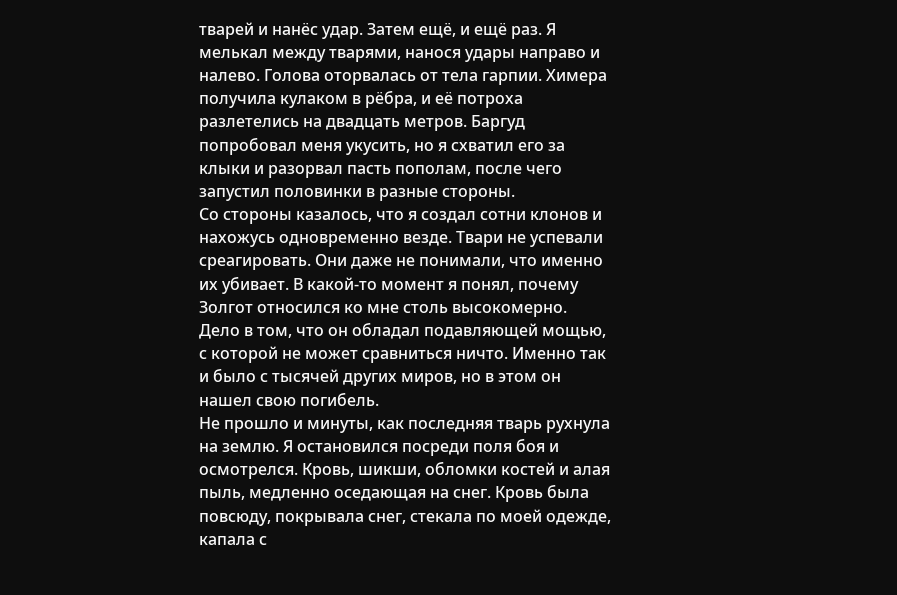тварей и нанёс удар. Затем ещё, и ещё раз. Я мелькал между тварями, нанося удары направо и налево. Голова оторвалась от тела гарпии. Химера получила кулаком в рёбра, и её потроха разлетелись на двадцать метров. Баргуд попробовал меня укусить, но я схватил его за клыки и разорвал пасть пополам, после чего запустил половинки в разные стороны.
Со стороны казалось, что я создал сотни клонов и нахожусь одновременно везде. Твари не успевали среагировать. Они даже не понимали, что именно их убивает. В какой-то момент я понял, почему Золгот относился ко мне столь высокомерно. Дело в том, что он обладал подавляющей мощью, с которой не может сравниться ничто. Именно так и было с тысячей других миров, но в этом он нашел свою погибель.
Не прошло и минуты, как последняя тварь рухнула на землю. Я остановился посреди поля боя и осмотрелся. Кровь, шикши, обломки костей и алая пыль, медленно оседающая на снег. Кровь была повсюду, покрывала снег, стекала по моей одежде, капала с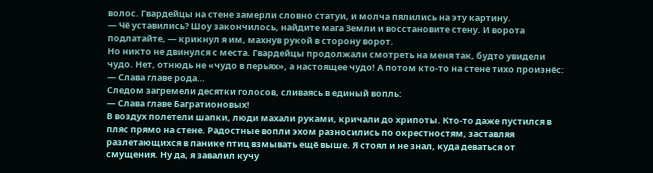волос. Гвардейцы на стене замерли словно статуи, и молча пялились на эту картину.
— Чё уставились? Шоу закончилось, найдите мага Земли и восстановите стену. И ворота подлатайте, — крикнул я им, махнув рукой в сторону ворот.
Но никто не двинулся с места. Гвардейцы продолжали смотреть на меня так, будто увидели чудо. Нет, отнюдь не «чудо в перьях», а настоящее чудо! А потом кто-то на стене тихо произнёс:
— Слава главе рода…
Следом загремели десятки голосов, сливаясь в единый вопль:
— Слава главе Багратионовых!
В воздух полетели шапки, люди махали руками, кричали до хрипоты. Кто-то даже пустился в пляс прямо на стене. Радостные вопли эхом разносились по окрестностям, заставляя разлетающихся в панике птиц взмывать ещё выше. Я стоял и не знал, куда деваться от смущения. Ну да, я завалил кучу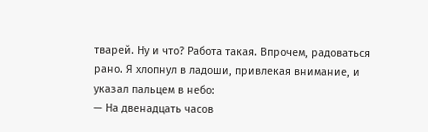тварей. Ну и что? Работа такая. Впрочем, радоваться рано. Я хлопнул в ладоши, привлекая внимание, и указал пальцем в небо:
— На двенадцать часов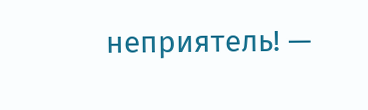неприятель! —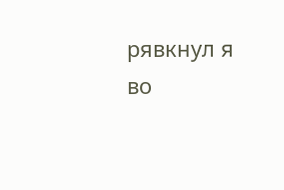рявкнул я во